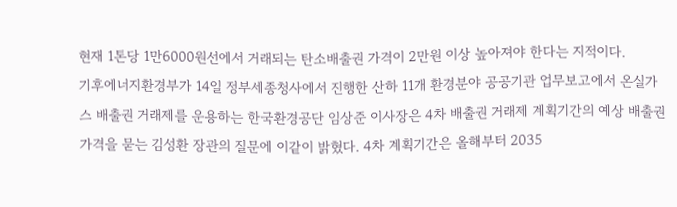현재 1톤당 1만6000원선에서 거래되는 탄소배출권 가격이 2만원 이상 높아져야 한다는 지적이다.
기후에너지환경부가 14일 정부세종청사에서 진행한 산하 11개 환경분야 공공기관 업무보고에서 온실가스 배출권 거래제를 운용하는 한국환경공단 임상준 이사장은 4차 배출권 거래제 계획기간의 예상 배출권 가격을 묻는 김성환 장관의 질문에 이같이 밝혔다. 4차 계획기간은 올해부터 2035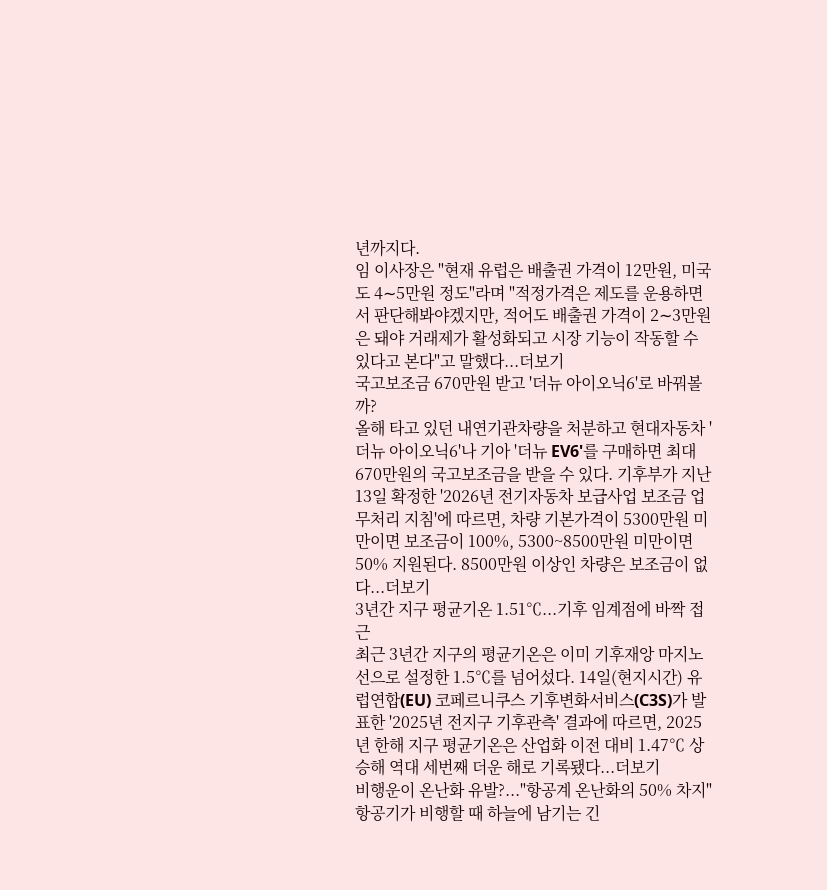년까지다.
임 이사장은 "현재 유럽은 배출권 가격이 12만원, 미국도 4∼5만원 정도"라며 "적정가격은 제도를 운용하면서 판단해봐야겠지만, 적어도 배출권 가격이 2∼3만원은 돼야 거래제가 활성화되고 시장 기능이 작동할 수 있다고 본다"고 말했다...더보기
국고보조금 670만원 받고 '더뉴 아이오닉6'로 바꿔볼까?
올해 타고 있던 내연기관차량을 처분하고 현대자동차 '더뉴 아이오닉6'나 기아 '더뉴 EV6'를 구매하면 최대 670만원의 국고보조금을 받을 수 있다. 기후부가 지난 13일 확정한 '2026년 전기자동차 보급사업 보조금 업무처리 지침'에 따르면, 차량 기본가격이 5300만원 미만이면 보조금이 100%, 5300~8500만원 미만이면 50% 지원된다. 8500만원 이상인 차량은 보조금이 없다...더보기
3년간 지구 평균기온 1.51℃...기후 임계점에 바짝 접근
최근 3년간 지구의 평균기온은 이미 기후재앙 마지노선으로 설정한 1.5℃를 넘어섰다. 14일(현지시간) 유럽연합(EU) 코페르니쿠스 기후변화서비스(C3S)가 발표한 '2025년 전지구 기후관측' 결과에 따르면, 2025년 한해 지구 평균기온은 산업화 이전 대비 1.47℃ 상승해 역대 세번째 더운 해로 기록됐다...더보기
비행운이 온난화 유발?..."항공계 온난화의 50% 차지"
항공기가 비행할 때 하늘에 남기는 긴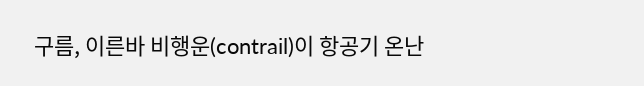구름, 이른바 비행운(contrail)이 항공기 온난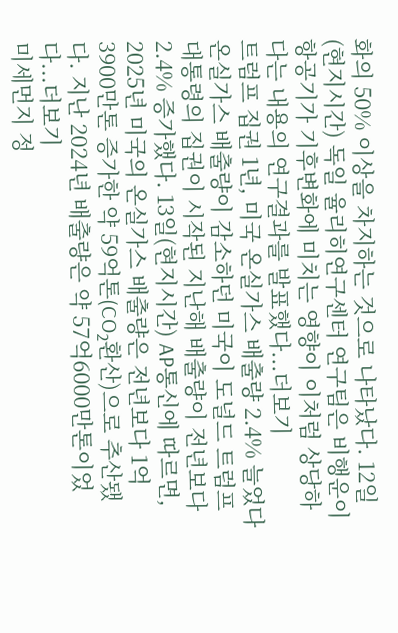화의 50% 이상을 차지하는 것으로 나타났다. 12일(현지시간) 독일 율리히연구센터 연구팀은 비행운이 항공기가 기후변화에 미치는 영향이 이처럼 상당하다는 내용의 연구결과를 발표했다...더보기
트럼프 집권 1년, 미국 온실가스 배출량 2.4% 늘었다
온실가스 배출량이 감소하던 미국이 도널드 트럼프 대통령의 집권이 시작된 지난해 배출량이 전년보다 2.4% 증가했다. 13일(현지시간) AP통신에 따르면, 2025년 미국의 온실가스 배출량은 전년보다 1억3900만톤 증가한 약 59억톤(CO₂환산)으로 추산됐다. 지난 2024년 배출량은 약 57억6000만톤이었다...더보기
미세먼지 정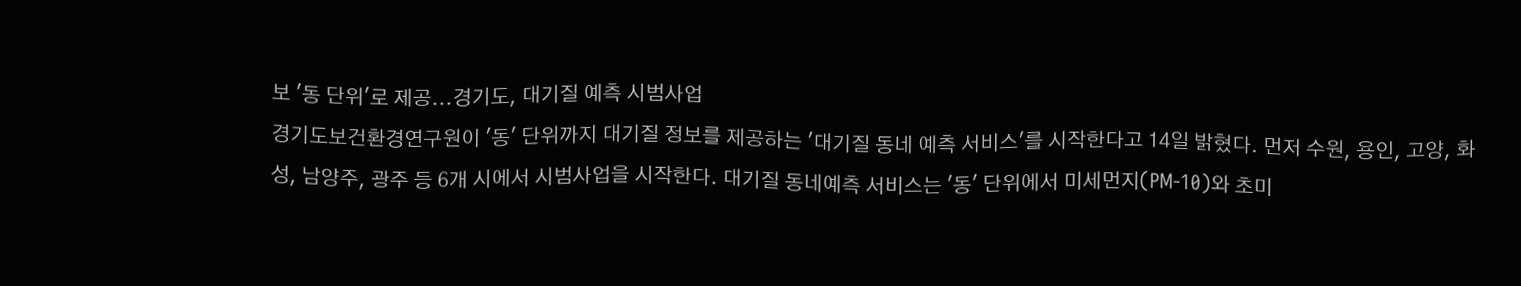보 '동 단위'로 제공...경기도, 대기질 예측 시범사업
경기도보건환경연구원이 '동' 단위까지 대기질 정보를 제공하는 '대기질 동네 예측 서비스'를 시작한다고 14일 밝혔다. 먼저 수원, 용인, 고양, 화성, 남양주, 광주 등 6개 시에서 시범사업을 시작한다. 대기질 동네예측 서비스는 '동' 단위에서 미세먼지(PM-10)와 초미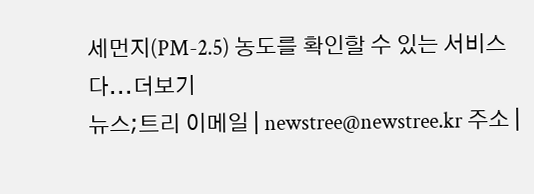세먼지(PM-2.5) 농도를 확인할 수 있는 서비스다...더보기
뉴스;트리 이메일 | newstree@newstree.kr 주소 |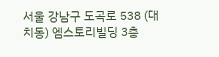서울 강남구 도곡로 538 (대치동) 엠스토리빌딩 3층